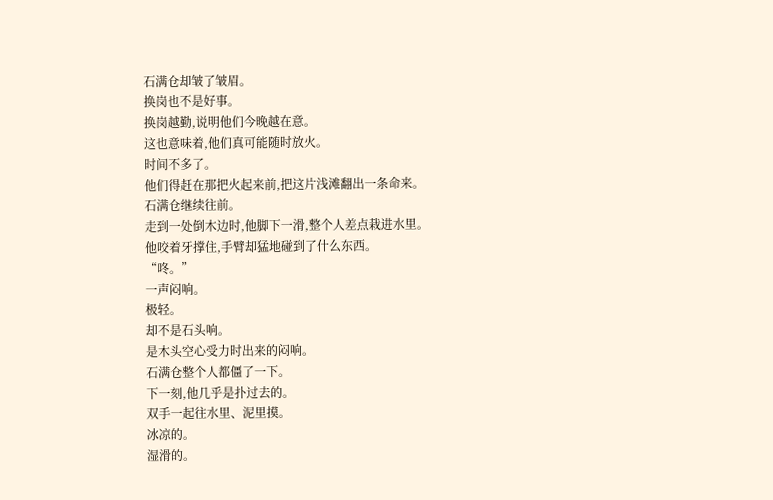石满仓却皱了皱眉。
换岗也不是好事。
换岗越勤,说明他们今晚越在意。
这也意味着,他们真可能随时放火。
时间不多了。
他们得赶在那把火起来前,把这片浅滩翻出一条命来。
石满仓继续往前。
走到一处倒木边时,他脚下一滑,整个人差点栽进水里。
他咬着牙撑住,手臂却猛地碰到了什么东西。
“咚。”
一声闷响。
极轻。
却不是石头响。
是木头空心受力时出来的闷响。
石满仓整个人都僵了一下。
下一刻,他几乎是扑过去的。
双手一起往水里、泥里摸。
冰凉的。
湿滑的。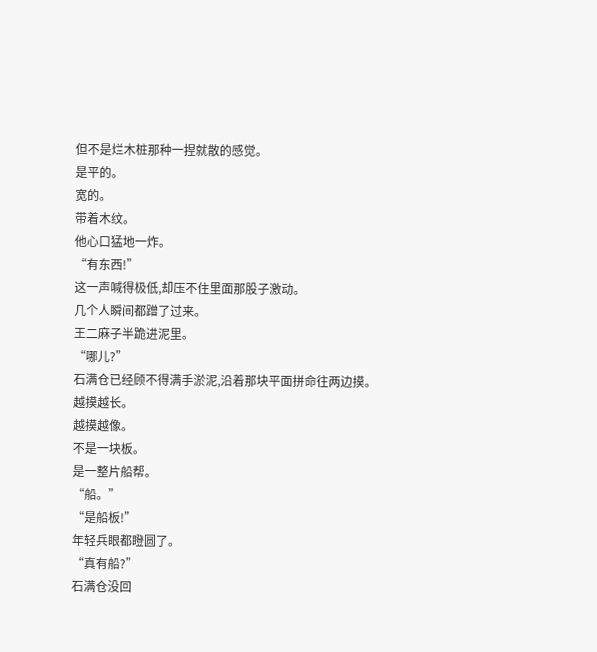但不是烂木桩那种一捏就散的感觉。
是平的。
宽的。
带着木纹。
他心口猛地一炸。
“有东西!”
这一声喊得极低,却压不住里面那股子激动。
几个人瞬间都蹭了过来。
王二麻子半跪进泥里。
“哪儿?”
石满仓已经顾不得满手淤泥,沿着那块平面拼命往两边摸。
越摸越长。
越摸越像。
不是一块板。
是一整片船帮。
“船。”
“是船板!”
年轻兵眼都瞪圆了。
“真有船?”
石满仓没回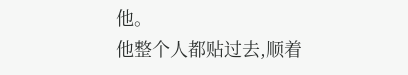他。
他整个人都贴过去,顺着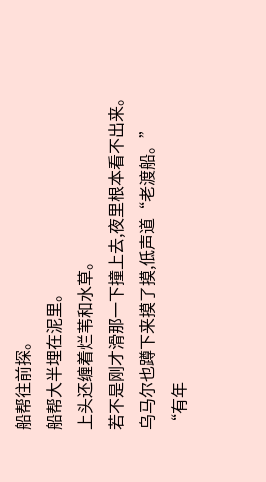船帮往前探。
船帮大半埋在泥里。
上头还缠着烂苇和水草。
若不是刚才滑那一下撞上去,夜里根本看不出来。
乌马尔也蹲下来摸了摸,低声道“老渡船。”
“有年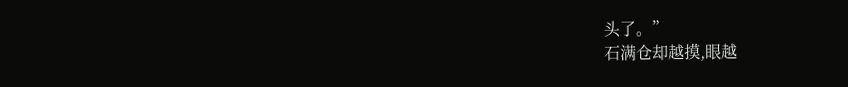头了。”
石满仓却越摸,眼越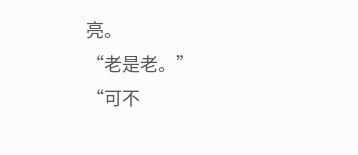亮。
“老是老。”
“可不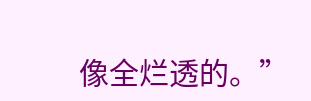像全烂透的。”